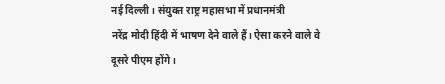नई दिल्ली। संयुक्त राष्ट्र महासभा में प्रधानमंत्री
नरेंद्र मोदी हिंदी में भाषण देने वाले हैं। ऐसा करने वाले वे दूसरे पीएम होंगे।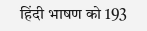हिंदी भाषण को 193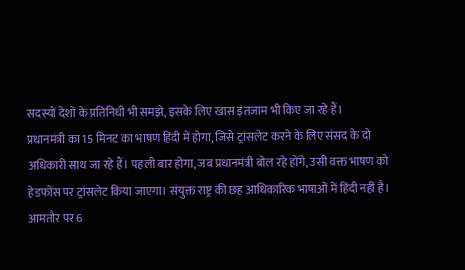सदस्यों देशों के प्रतिनिधी भी समझे, इसके लिए खास इंतजाम भी किए जा रहे हैं।
प्रधानमंत्री का 15 मिनट का भाषण हिंदी में होगा, जिसे ट्रांसलेट करने के लिए संसद के दो अधिकारी साथ जा रहे हैं। पहली बार होगा, जब प्रधानमंत्री बोल रहे होंगे, उसी वक्त भाषण को हेडफोंस पर ट्रांसलेट किया जाएगा। संयुक्त राष्ट्र की छह आधिकारिक भाषाओं में हिंदी नहीं है। आमतौर पर 6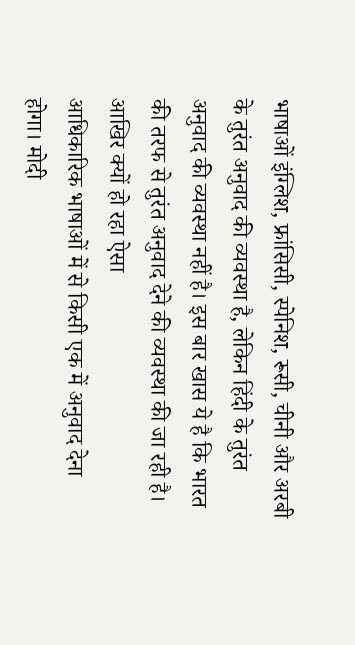भाषाओं इंग्लिश, फ्रांसिसी, स्पेनिश, रूसी, चीनी और अरबी के तुरंत अनुवाद की व्यवस्था है, लेकिन हिंदी के तुरंत अनुवाद की व्यवस्था नहीं है। इस बार खास ये है कि भारत की तरफ से तुरंत अनुवाद देने की व्यवस्था की जा रही है।
आखिर क्यों हो रहा ऐसा
आधिकारिक भाषाओं में से किसी एक में अनुवाद देना होगा। मोदी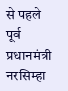से पहले पूर्व प्रधानमंत्री नरसिम्हा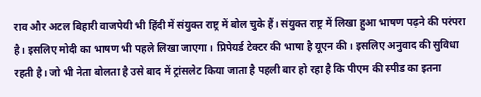राव और अटल बिहारी वाजपेयी भी हिंदी में संयुक्त राष्ट्र में बोल चुके हैं। संयुक्त राष्ट्र में लिखा हुआ भाषण पढ़ने की परंपरा है। इसलिए मोदी का भाषण भी पहले लिखा जाएगा। प्रिपेयर्ड टेक्टर की भाषा है यूएन की। इसलिए अनुवाद की सुविधा रहती है। जो भी नेता बोलता है उसे बाद में ट्रांसलेट किया जाता है पहली बार हो रहा है कि पीएम की स्पीड का इतना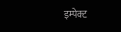इम्पेक्ट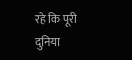रहे कि पूरी दुनिया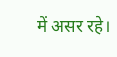में असर रहे।